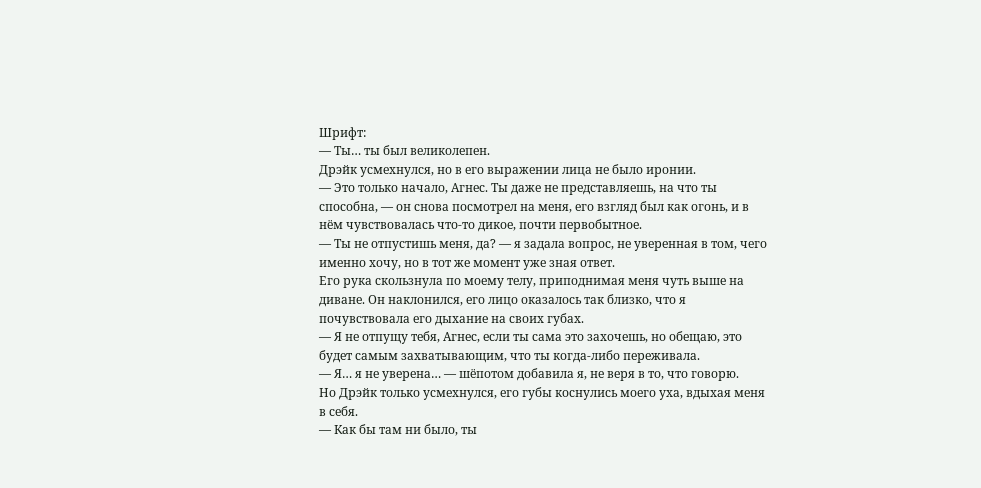Шрифт:
— Ты… ты был великолепен.
Дрэйк усмехнулся, но в его выражении лица не было иронии.
— Это только начало, Агнес. Ты даже не представляешь, на что ты способна, — он снова посмотрел на меня, его взгляд был как огонь, и в нём чувствовалась что-то дикое, почти первобытное.
— Ты не отпустишь меня, да? — я задала вопрос, не уверенная в том, чего именно хочу, но в тот же момент уже зная ответ.
Его рука скользнула по моему телу, приподнимая меня чуть выше на диване. Он наклонился, его лицо оказалось так близко, что я почувствовала его дыхание на своих губах.
— Я не отпущу тебя, Агнес, если ты сама это захочешь, но обещаю, это будет самым захватывающим, что ты когда-либо переживала.
— Я… я не уверена… — шёпотом добавила я, не веря в то, что говорю.
Но Дрэйк только усмехнулся, его губы коснулись моего уха, вдыхая меня в себя.
— Как бы там ни было, ты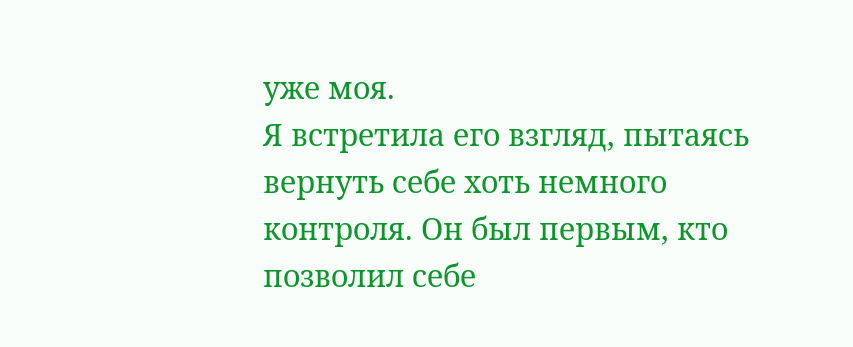уже моя.
Я встретила его взгляд, пытаясь вернуть себе хоть немного контроля. Он был первым, кто позволил себе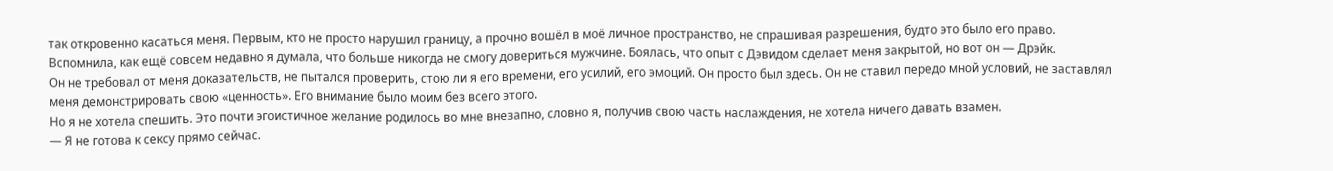так откровенно касаться меня. Первым, кто не просто нарушил границу, а прочно вошёл в моё личное пространство, не спрашивая разрешения, будто это было его право.
Вспомнила, как ещё совсем недавно я думала, что больше никогда не смогу довериться мужчине. Боялась, что опыт с Дэвидом сделает меня закрытой, но вот он — Дрэйк.
Он не требовал от меня доказательств, не пытался проверить, стою ли я его времени, его усилий, его эмоций. Он просто был здесь. Он не ставил передо мной условий, не заставлял меня демонстрировать свою «ценность». Его внимание было моим без всего этого.
Но я не хотела спешить. Это почти эгоистичное желание родилось во мне внезапно, словно я, получив свою часть наслаждения, не хотела ничего давать взамен.
— Я не готова к сексу прямо сейчас.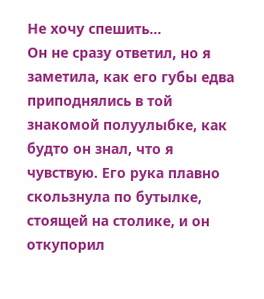Не хочу спешить…
Он не сразу ответил, но я заметила, как его губы едва приподнялись в той знакомой полуулыбке, как будто он знал, что я чувствую. Его рука плавно скользнула по бутылке, стоящей на столике, и он откупорил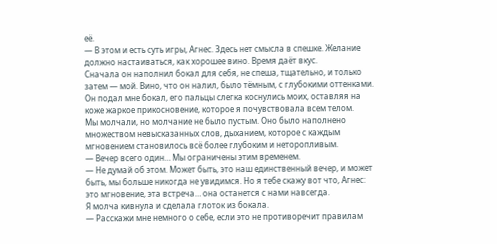её.
— В этом и есть суть игры, Агнес. Здесь нет смысла в спешке. Желание должно настаиваться, как хорошее вино. Время даёт вкус.
Сначала он наполнил бокал для себя, не спеша, тщательно, и только затем — мой. Вино, что он налил, было тёмным, с глубокими оттенками. Он подал мне бокал, его пальцы слегка коснулись моих, оставляя на коже жаркое прикосновение, которое я почувствовала всем телом.
Мы молчали, но молчание не было пустым. Оно было наполнено множеством невысказанных слов, дыханием, которое с каждым мгновением становилось всё более глубоким и неторопливым.
— Вечер всего один… Мы ограничены этим временем.
— Не думай об этом. Может быть, это наш единственный вечер, и может быть, мы больше никогда не увидимся. Но я тебе скажу вот что, Агнес: это мгновение, эта встреча… она останется с нами навсегда.
Я молча кивнула и сделала глоток из бокала.
— Расскажи мне немного о себе, если это не противоречит правилам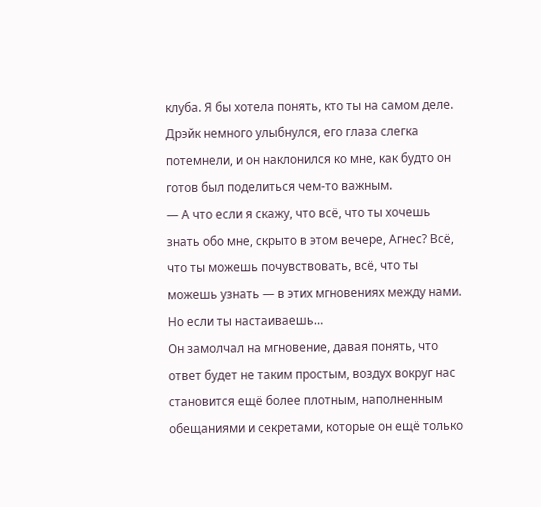клуба. Я бы хотела понять, кто ты на самом деле.
Дрэйк немного улыбнулся, его глаза слегка потемнели, и он наклонился ко мне, как будто он готов был поделиться чем-то важным.
— А что если я скажу, что всё, что ты хочешь знать обо мне, скрыто в этом вечере, Агнес? Всё, что ты можешь почувствовать, всё, что ты можешь узнать — в этих мгновениях между нами. Но если ты настаиваешь…
Он замолчал на мгновение, давая понять, что ответ будет не таким простым, воздух вокруг нас становится ещё более плотным, наполненным обещаниями и секретами, которые он ещё только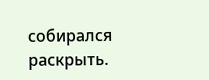собирался раскрыть.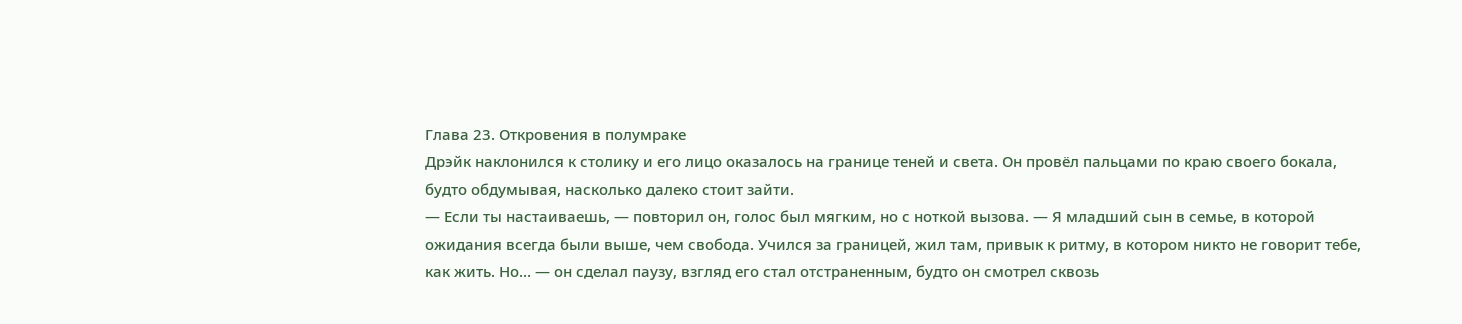Глава 23. Откровения в полумраке
Дрэйк наклонился к столику и его лицо оказалось на границе теней и света. Он провёл пальцами по краю своего бокала, будто обдумывая, насколько далеко стоит зайти.
— Если ты настаиваешь, — повторил он, голос был мягким, но с ноткой вызова. — Я младший сын в семье, в которой ожидания всегда были выше, чем свобода. Учился за границей, жил там, привык к ритму, в котором никто не говорит тебе, как жить. Но… — он сделал паузу, взгляд его стал отстраненным, будто он смотрел сквозь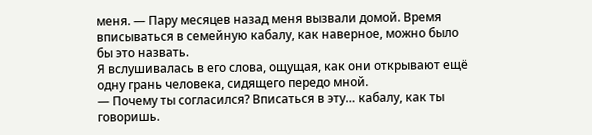меня. — Пару месяцев назад меня вызвали домой. Время вписываться в семейную кабалу, как наверное, можно было бы это назвать.
Я вслушивалась в его слова, ощущая, как они открывают ещё одну грань человека, сидящего передо мной.
— Почему ты согласился? Вписаться в эту… кабалу, как ты говоришь.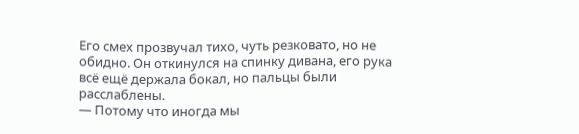Его смех прозвучал тихо, чуть резковато, но не обидно. Он откинулся на спинку дивана, его рука всё ещё держала бокал, но пальцы были расслаблены.
— Потому что иногда мы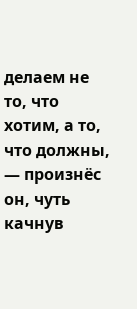делаем не то, что хотим, а то, что должны, — произнёс он, чуть качнув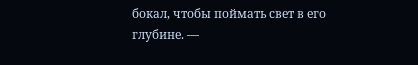бокал, чтобы поймать свет в его глубине. —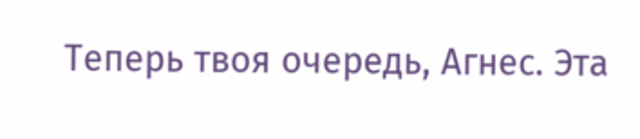Теперь твоя очередь, Агнес. Эта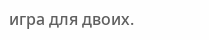игра для двоих.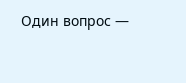Один вопрос —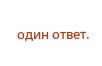один ответ.